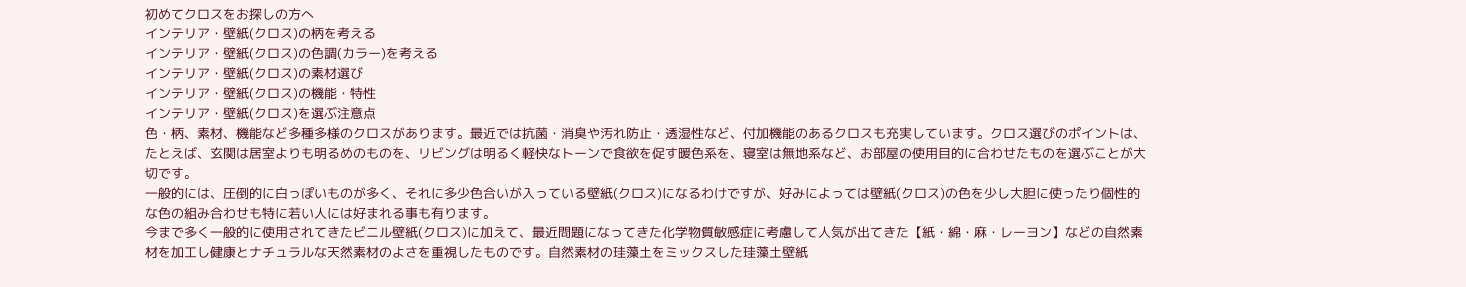初めてクロスをお探しの方へ
インテリア・壁紙(クロス)の柄を考える
インテリア・壁紙(クロス)の色調(カラー)を考える
インテリア・壁紙(クロス)の素材選び
インテリア・壁紙(クロス)の機能・特性
インテリア・壁紙(クロス)を選ぶ注意点
色・柄、素材、機能など多種多様のクロスがあります。最近では抗菌・消臭や汚れ防止・透湿性など、付加機能のあるクロスも充実しています。クロス選びのポイントは、たとえば、玄関は居室よりも明るめのものを、リビングは明るく軽快なトーンで食欲を促す暖色系を、寝室は無地系など、お部屋の使用目的に合わせたものを選ぶことが大切です。
一般的には、圧倒的に白っぽいものが多く、それに多少色合いが入っている壁紙(クロス)になるわけですが、好みによっては壁紙(クロス)の色を少し大胆に使ったり個性的な色の組み合わせも特に若い人には好まれる事も有ります。
今まで多く一般的に使用されてきたビニル壁紙(クロス)に加えて、最近問題になってきた化学物質敏感症に考慮して人気が出てきた【紙・綿・麻・レーヨン】などの自然素材を加工し健康とナチュラルな天然素材のよさを重視したものです。自然素材の珪藻土をミックスした珪藻土壁紙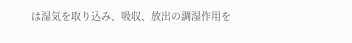は湿気を取り込み、吸収、放出の調湿作用を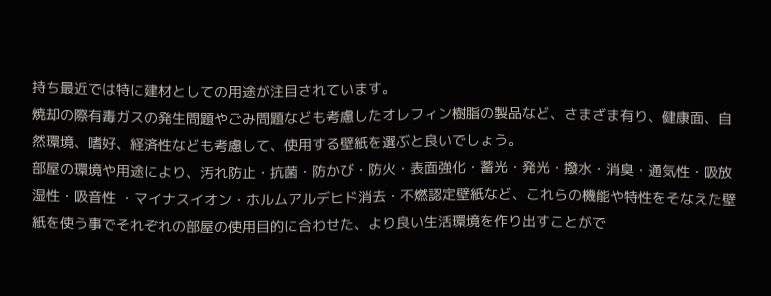持ち最近では特に建材としての用途が注目されています。
焼却の際有毒ガスの発生問題やごみ問題なども考慮したオレフィン樹脂の製品など、さまざま有り、健康面、自然環境、嗜好、経済性なども考慮して、使用する壁紙を選ぶと良いでしょう。
部屋の環境や用途により、汚れ防止・抗菌・防かび・防火・表面強化・蓄光・発光・撥水・消臭・通気性・吸放湿性・吸音性 ・マイナスイオン・ホルムアルデヒド消去・不燃認定壁紙など、これらの機能や特性をそなえた壁紙を使う事でそれぞれの部屋の使用目的に合わせた、より良い生活環境を作り出すことがで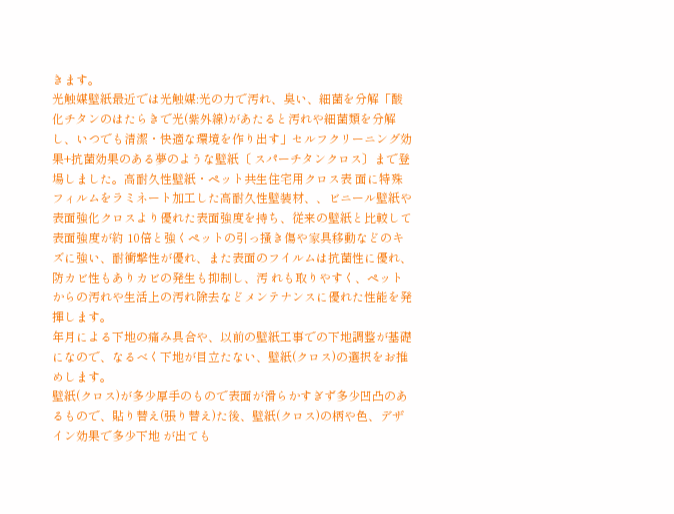きます。
光触媒壁紙最近では光触媒:光の力で汚れ、臭い、細菌を分解「酸化チタンのはたらきで光(紫外線)があたると汚れや細菌類を分解し、いつでも清潔・快適な環境を作り出す」セルフクリーニング効果+抗菌効果のある夢のような壁紙〔 スパーチタンクロス〕まで登場しました。高耐久性壁紙・ペット共生住宅用クロス表 面に特殊フィルムをラミネート加工した高耐久性壁装材、、ビニール壁紙や表面強化クロスより優れた表面強度を持ち、従来の壁紙と比較して表面強度が約 10倍と強くペットの引っ掻き傷や家具移動などのキズに強い、耐衝撃性が優れ、また表面のフイルムは抗菌性に優れ、防カビ性もありカビの発生も抑制し、汚 れも取りやすく、ペットからの汚れや生活上の汚れ除去などメンテナンスに優れた性能を発揮します。
年月による下地の痛み具合や、以前の壁紙工事での下地調整が基礎になので、なるべく下地が目立たない、壁紙(クロス)の選択をお推めします。
壁紙(クロス)が多少厚手のもので表面が滑らかすぎず多少凹凸のあるもので、貼り替え(張り替え)た後、壁紙(クロス)の柄や色、デザイン効果で多少下地 が出ても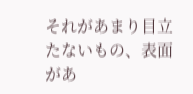それがあまり目立たないもの、表面があ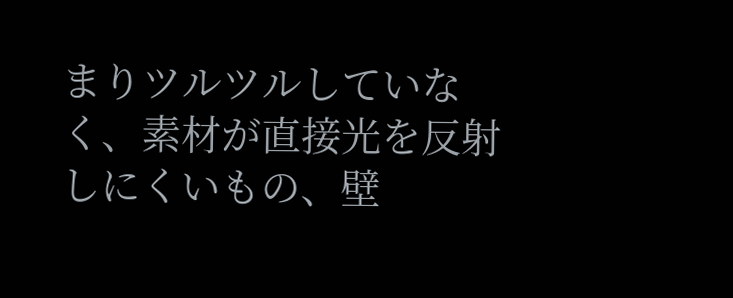まりツルツルしていなく、素材が直接光を反射しにくいもの、壁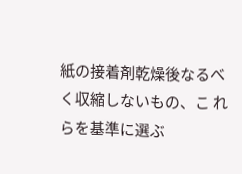紙の接着剤乾燥後なるべく収縮しないもの、こ れらを基準に選ぶ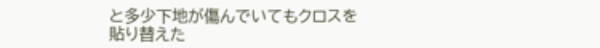と多少下地が傷んでいてもクロスを貼り替えた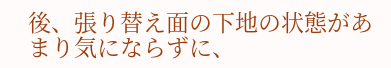後、張り替え面の下地の状態があまり気にならずに、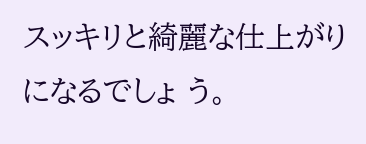スッキリと綺麗な仕上がりになるでしょ う。